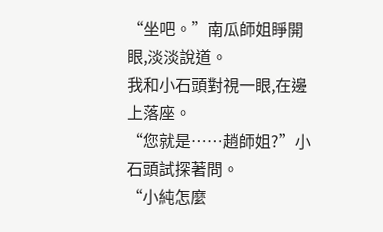“坐吧。”南瓜師姐睜開眼,淡淡說道。
我和小石頭對視一眼,在邊上落座。
“您就是……趙師姐?”小石頭試探著問。
“小純怎麼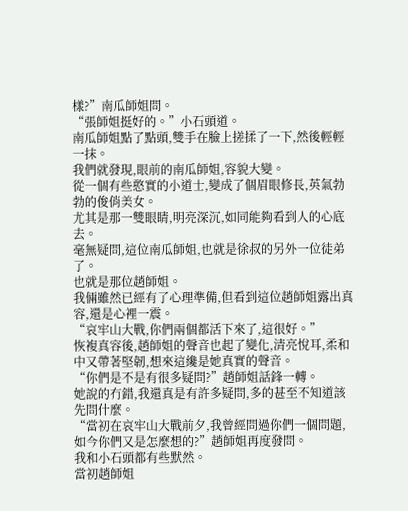樣?”南瓜師姐問。
“張師姐挺好的。”小石頭道。
南瓜師姐點了點頭,雙手在臉上搓揉了一下,然後輕輕一抹。
我們就發現,眼前的南瓜師姐,容貌大變。
從一個有些憨實的小道士,變成了個眉眼修長,英氣勃勃的俊俏美女。
尤其是那一雙眼睛,明亮深沉,如同能夠看到人的心底去。
毫無疑問,這位南瓜師姐,也就是徐叔的另外一位徒弟了。
也就是那位趙師姐。
我倆雖然已經有了心理準備,但看到這位趙師姐露出真容,還是心裡一震。
“哀牢山大戰,你們兩個都活下來了,這很好。”
恢複真容後,趙師姐的聲音也起了變化,清亮悅耳,柔和中又帶著堅韌,想來這纔是她真實的聲音。
“你們是不是有很多疑問?”趙師姐話鋒一轉。
她說的冇錯,我還真是有許多疑問,多的甚至不知道該先問什麼。
“當初在哀牢山大戰前夕,我曾經問過你們一個問題,如今你們又是怎麼想的?”趙師姐再度發問。
我和小石頭都有些默然。
當初趙師姐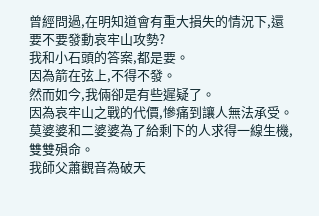曾經問過,在明知道會有重大損失的情況下,還要不要發動哀牢山攻勢?
我和小石頭的答案,都是要。
因為箭在弦上,不得不發。
然而如今,我倆卻是有些遲疑了。
因為哀牢山之戰的代價,慘痛到讓人無法承受。
莫婆婆和二婆婆為了給剩下的人求得一線生機,雙雙殞命。
我師父蕭觀音為破天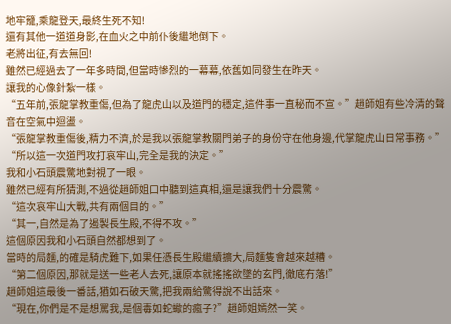地牢籠,乘龍登天,最終生死不知!
還有其他一道道身影,在血火之中前仆後繼地倒下。
老將出征,有去無回!
雖然已經過去了一年多時間,但當時慘烈的一幕幕,依舊如同發生在昨天。
讓我的心像針紮一樣。
“五年前,張龍掌教重傷,但為了龍虎山以及道門的穩定,這件事一直秘而不宣。”趙師姐有些冷清的聲音在空氣中迴盪。
“張龍掌教重傷後,精力不濟,於是我以張龍掌教關門弟子的身份守在他身邊,代掌龍虎山日常事務。”
“所以這一次道門攻打哀牢山,完全是我的決定。”
我和小石頭震驚地對視了一眼。
雖然已經有所猜測,不過從趙師姐口中聽到這真相,還是讓我們十分震驚。
“這次哀牢山大戰,共有兩個目的。”
“其一,自然是為了遏製長生殿,不得不攻。”
這個原因我和小石頭自然都想到了。
當時的局麵,的確是騎虎難下,如果任憑長生殿繼續擴大,局麵隻會越來越糟。
“第二個原因,那就是送一些老人去死,讓原本就搖搖欲墜的玄門,徹底冇落!”
趙師姐這最後一番話,猶如石破天驚,把我兩給驚得說不出話來。
“現在,你們是不是想罵我,是個毒如蛇蠍的瘋子?”趙師姐嫣然一笑。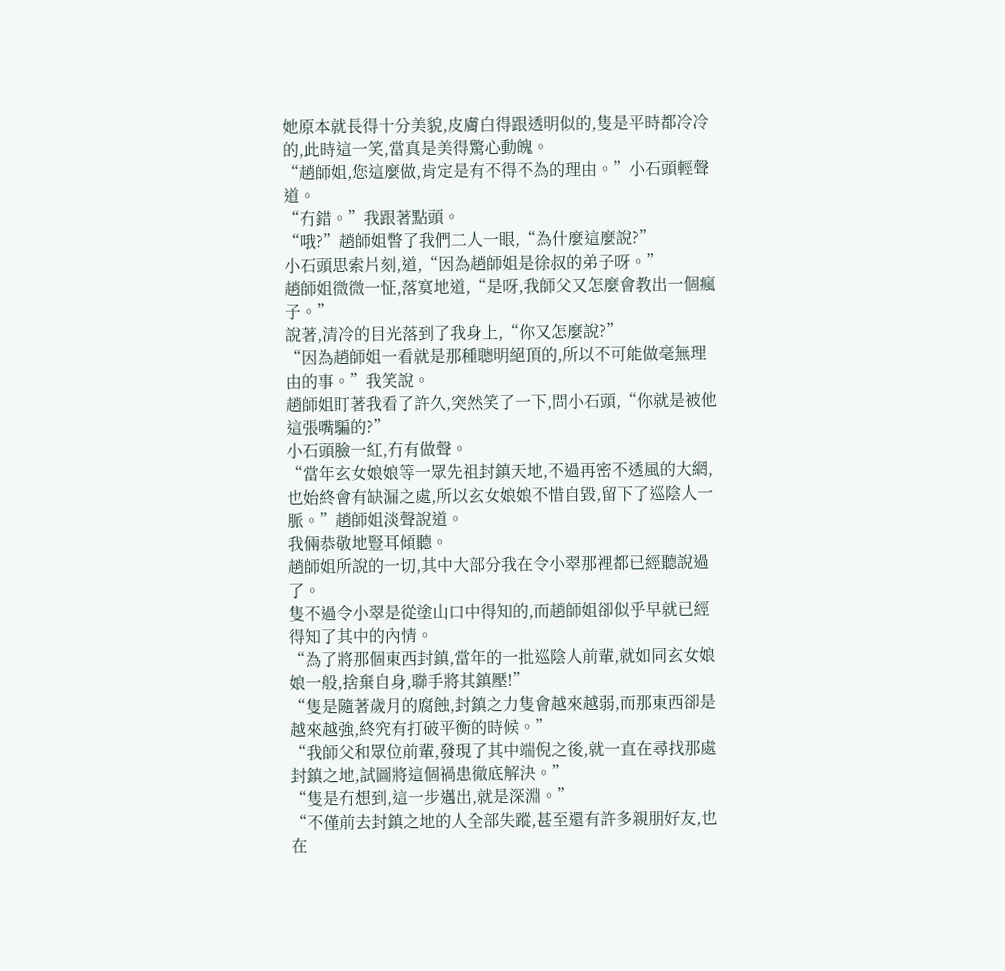她原本就長得十分美貌,皮膚白得跟透明似的,隻是平時都冷冷的,此時這一笑,當真是美得驚心動魄。
“趙師姐,您這麼做,肯定是有不得不為的理由。”小石頭輕聲道。
“冇錯。”我跟著點頭。
“哦?”趙師姐瞥了我們二人一眼,“為什麼這麼說?”
小石頭思索片刻,道,“因為趙師姐是徐叔的弟子呀。”
趙師姐微微一怔,落寞地道,“是呀,我師父又怎麼會教出一個瘋子。”
說著,清冷的目光落到了我身上,“你又怎麼說?”
“因為趙師姐一看就是那種聰明絕頂的,所以不可能做毫無理由的事。”我笑說。
趙師姐盯著我看了許久,突然笑了一下,問小石頭,“你就是被他這張嘴騙的?”
小石頭臉一紅,冇有做聲。
“當年玄女娘娘等一眾先祖封鎮天地,不過再密不透風的大網,也始終會有缺漏之處,所以玄女娘娘不惜自毀,留下了巡陰人一脈。”趙師姐淡聲說道。
我倆恭敬地豎耳傾聽。
趙師姐所說的一切,其中大部分我在令小翠那裡都已經聽說過了。
隻不過令小翠是從塗山口中得知的,而趙師姐卻似乎早就已經得知了其中的內情。
“為了將那個東西封鎮,當年的一批巡陰人前輩,就如同玄女娘娘一般,捨棄自身,聯手將其鎮壓!”
“隻是隨著歲月的腐蝕,封鎮之力隻會越來越弱,而那東西卻是越來越強,終究有打破平衡的時候。”
“我師父和眾位前輩,發現了其中端倪之後,就一直在尋找那處封鎮之地,試圖將這個禍患徹底解決。”
“隻是冇想到,這一步邁出,就是深淵。”
“不僅前去封鎮之地的人全部失蹤,甚至還有許多親朋好友,也在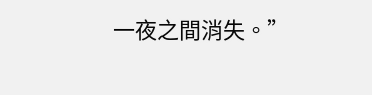一夜之間消失。”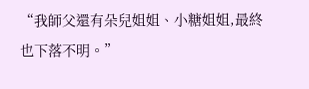“我師父還有朵兒姐姐、小糖姐姐,最終也下落不明。”